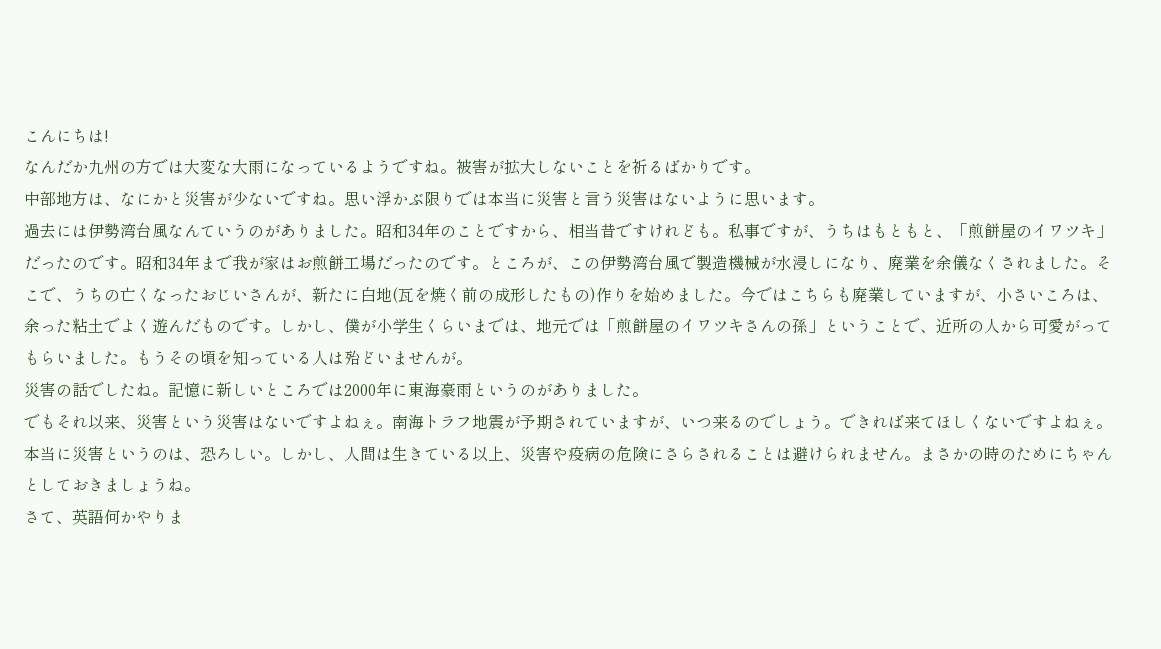こんにちは!
なんだか九州の方では大変な大雨になっているようですね。被害が拡大しないことを祈るばかりです。
中部地方は、なにかと災害が少ないですね。思い浮かぶ限りでは本当に災害と言う災害はないように思います。
過去には伊勢湾台風なんていうのがありました。昭和34年のことですから、相当昔ですけれども。私事ですが、うちはもともと、「煎餅屋のイワツキ」だったのです。昭和34年まで我が家はお煎餅工場だったのです。ところが、この伊勢湾台風で製造機械が水浸しになり、廃業を余儀なくされました。そこで、うちの亡くなったおじいさんが、新たに白地(瓦を焼く前の成形したもの)作りを始めました。今ではこちらも廃業していますが、小さいころは、余った粘土でよく遊んだものです。しかし、僕が小学生くらいまでは、地元では「煎餅屋のイワツキさんの孫」ということで、近所の人から可愛がってもらいました。もうその頃を知っている人は殆どいませんが。
災害の話でしたね。記憶に新しいところでは2000年に東海豪雨というのがありました。
でもそれ以来、災害という災害はないですよねぇ。南海トラフ地震が予期されていますが、いつ来るのでしょう。できれば来てほしくないですよねぇ。
本当に災害というのは、恐ろしい。しかし、人間は生きている以上、災害や疫病の危険にさらされることは避けられません。まさかの時のためにちゃんとしておきましょうね。
さて、英語何かやりま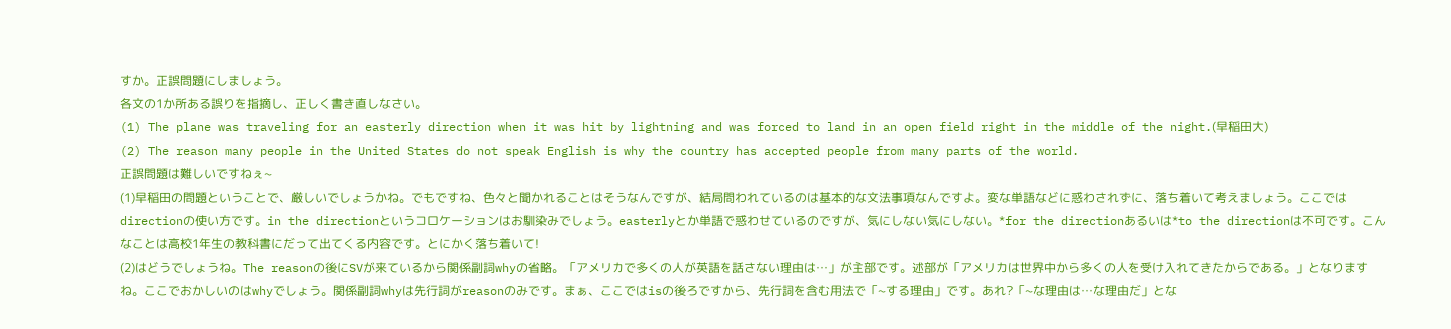すか。正誤問題にしましょう。
各文の1か所ある誤りを指摘し、正しく書き直しなさい。
(1) The plane was traveling for an easterly direction when it was hit by lightning and was forced to land in an open field right in the middle of the night.(早稲田大)
(2) The reason many people in the United States do not speak English is why the country has accepted people from many parts of the world.
正誤問題は難しいですねぇ~
(1)早稲田の問題ということで、厳しいでしょうかね。でもですね、色々と聞かれることはそうなんですが、結局問われているのは基本的な文法事項なんですよ。変な単語などに惑わされずに、落ち着いて考えましょう。ここではdirectionの使い方です。in the directionというコロケーションはお馴染みでしょう。easterlyとか単語で惑わせているのですが、気にしない気にしない。*for the directionあるいは*to the directionは不可です。こんなことは高校1年生の教科書にだって出てくる内容です。とにかく落ち着いて!
(2)はどうでしょうね。The reasonの後にSVが来ているから関係副詞whyの省略。「アメリカで多くの人が英語を話さない理由は…」が主部です。述部が「アメリカは世界中から多くの人を受け入れてきたからである。」となりますね。ここでおかしいのはwhyでしょう。関係副詞whyは先行詞がreasonのみです。まぁ、ここではisの後ろですから、先行詞を含む用法で「~する理由」です。あれ?「~な理由は…な理由だ」とな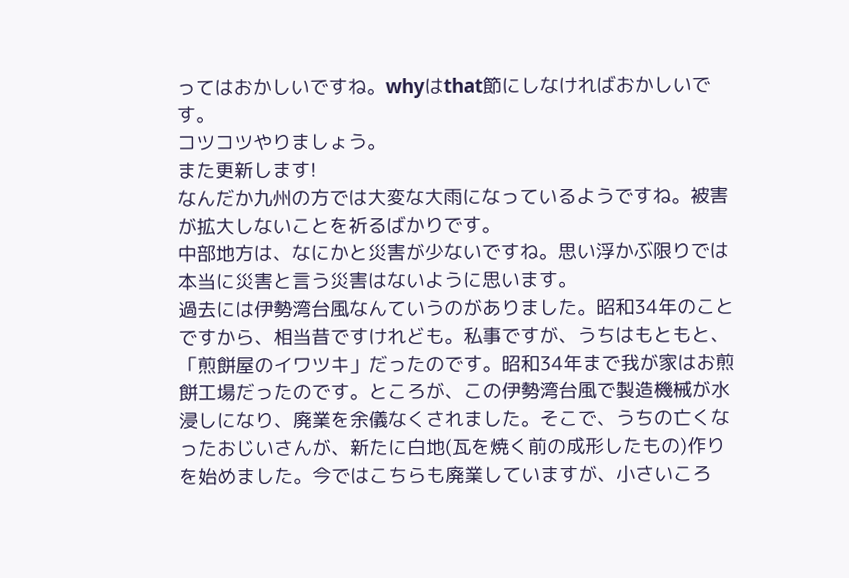ってはおかしいですね。whyはthat節にしなければおかしいです。
コツコツやりましょう。
また更新します!
なんだか九州の方では大変な大雨になっているようですね。被害が拡大しないことを祈るばかりです。
中部地方は、なにかと災害が少ないですね。思い浮かぶ限りでは本当に災害と言う災害はないように思います。
過去には伊勢湾台風なんていうのがありました。昭和34年のことですから、相当昔ですけれども。私事ですが、うちはもともと、「煎餅屋のイワツキ」だったのです。昭和34年まで我が家はお煎餅工場だったのです。ところが、この伊勢湾台風で製造機械が水浸しになり、廃業を余儀なくされました。そこで、うちの亡くなったおじいさんが、新たに白地(瓦を焼く前の成形したもの)作りを始めました。今ではこちらも廃業していますが、小さいころ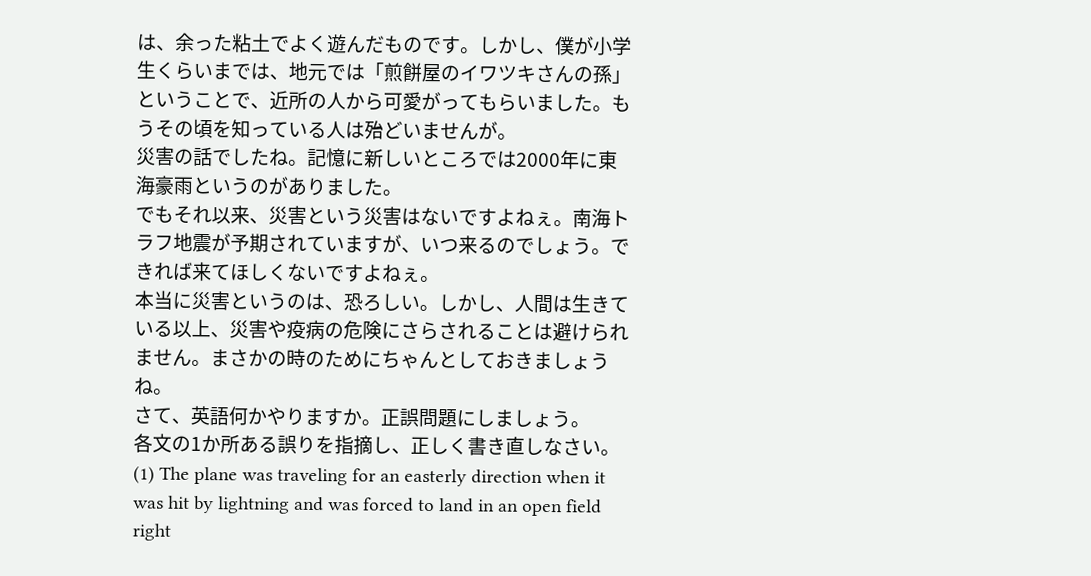は、余った粘土でよく遊んだものです。しかし、僕が小学生くらいまでは、地元では「煎餅屋のイワツキさんの孫」ということで、近所の人から可愛がってもらいました。もうその頃を知っている人は殆どいませんが。
災害の話でしたね。記憶に新しいところでは2000年に東海豪雨というのがありました。
でもそれ以来、災害という災害はないですよねぇ。南海トラフ地震が予期されていますが、いつ来るのでしょう。できれば来てほしくないですよねぇ。
本当に災害というのは、恐ろしい。しかし、人間は生きている以上、災害や疫病の危険にさらされることは避けられません。まさかの時のためにちゃんとしておきましょうね。
さて、英語何かやりますか。正誤問題にしましょう。
各文の1か所ある誤りを指摘し、正しく書き直しなさい。
(1) The plane was traveling for an easterly direction when it was hit by lightning and was forced to land in an open field right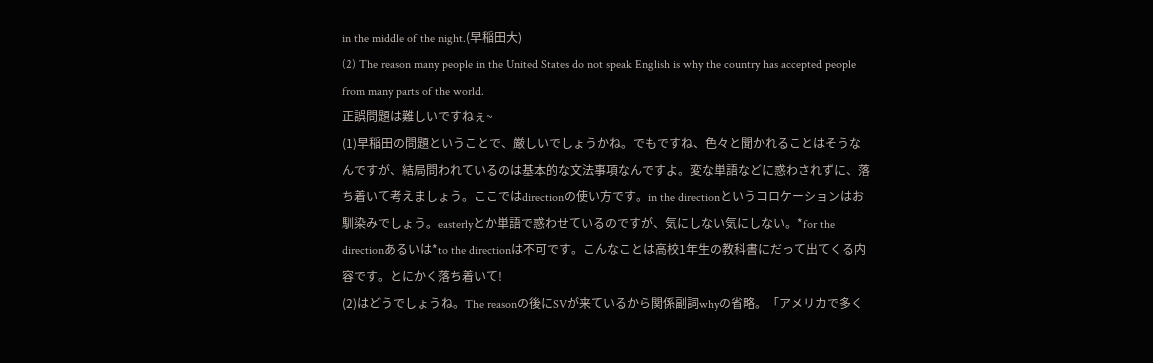in the middle of the night.(早稲田大)
(2) The reason many people in the United States do not speak English is why the country has accepted people from many parts of the world.
正誤問題は難しいですねぇ~
(1)早稲田の問題ということで、厳しいでしょうかね。でもですね、色々と聞かれることはそうなんですが、結局問われているのは基本的な文法事項なんですよ。変な単語などに惑わされずに、落ち着いて考えましょう。ここではdirectionの使い方です。in the directionというコロケーションはお馴染みでしょう。easterlyとか単語で惑わせているのですが、気にしない気にしない。*for the directionあるいは*to the directionは不可です。こんなことは高校1年生の教科書にだって出てくる内容です。とにかく落ち着いて!
(2)はどうでしょうね。The reasonの後にSVが来ているから関係副詞whyの省略。「アメリカで多く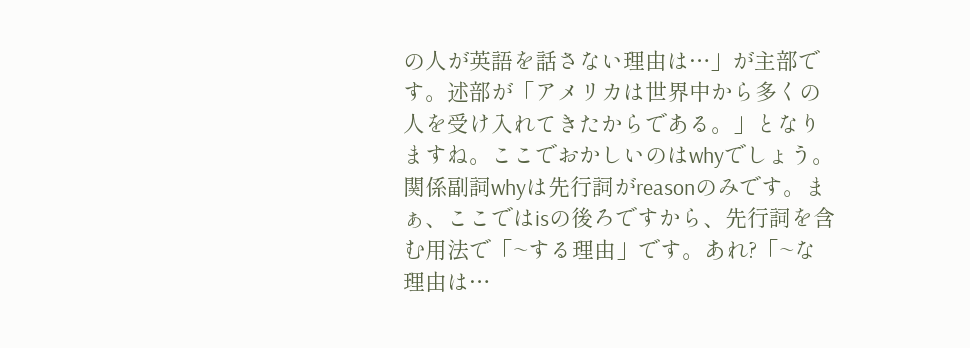の人が英語を話さない理由は…」が主部です。述部が「アメリカは世界中から多くの人を受け入れてきたからである。」となりますね。ここでおかしいのはwhyでしょう。関係副詞whyは先行詞がreasonのみです。まぁ、ここではisの後ろですから、先行詞を含む用法で「~する理由」です。あれ?「~な理由は…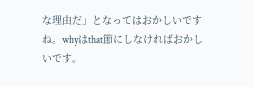な理由だ」となってはおかしいですね。whyはthat節にしなければおかしいです。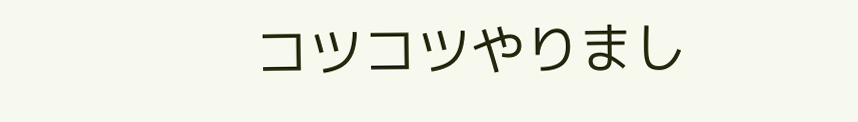コツコツやりまし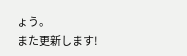ょう。
また更新します!